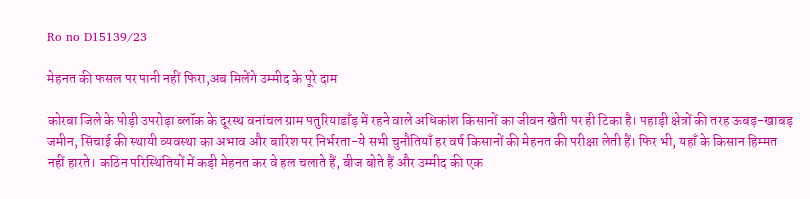Ro no D15139/23

मेहनत की फसल पर पानी नहीं फिरा,अब मिलेंगे उम्मीद के पूरे दाम

कोरबा जिले के पोड़ी उपरोड़ा ब्लॉक के दूरस्थ वनांचल ग्राम पतुरियाडाँड़ में रहने वाले अधिकांश किसानों का जीवन खेती पर ही टिका है। पहाड़ी क्षेत्रों की तरह ऊबड़-खाबड़ जमीन, सिंचाई की स्थायी व्यवस्था का अभाव और बारिश पर निर्भरता-ये सभी चुनौतियाँ हर वर्ष किसानों की मेहनत की परीक्षा लेती हैं। फिर भी, यहाँ के किसान हिम्मत नहीं हारते। कठिन परिस्थितियों में कड़ी मेहनत कर वे हल चलाते हैं, बीज बोते हैं और उम्मीद की एक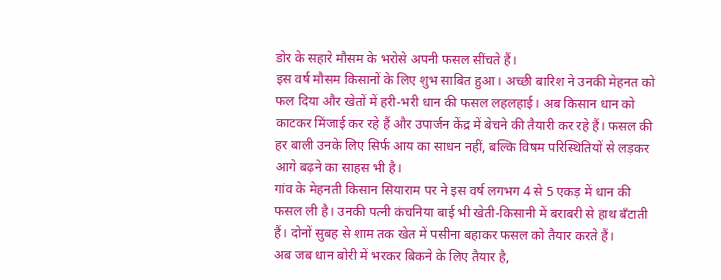डोर के सहारे मौसम के भरोसे अपनी फसल सींचते हैं।
इस वर्ष मौसम किसानों के लिए शुभ साबित हुआ। अच्छी बारिश ने उनकी मेहनत को फल दिया और खेतों में हरी-भरी धान की फसल लहलहाई। अब किसान धान को काटकर मिंजाई कर रहे हैं और उपार्जन केंद्र में बेचने की तैयारी कर रहे हैं। फसल की हर बाली उनके लिए सिर्फ आय का साधन नहीं, बल्कि विषम परिस्थितियों से लड़कर आगे बढ़ने का साहस भी है।
गांव के मेहनती किसान सियाराम पर ने इस वर्ष लगभग 4 से 5 एकड़ में धान की फसल ली है। उनकी पत्नी कंचनिया बाई भी खेती-किसानी में बराबरी से हाथ बँटाती हैं। दोनों सुबह से शाम तक खेत में पसीना बहाकर फसल को तैयार करते हैं।
अब जब धान बोरी में भरकर बिकने के लिए तैयार है,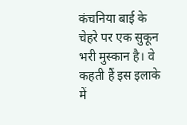कंचनिया बाई के चेहरे पर एक सुकून भरी मुस्कान है। वे कहती हैं इस इलाके में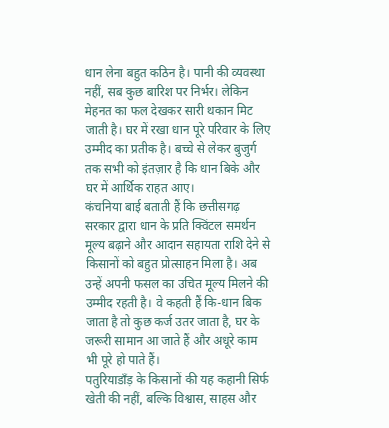धान लेना बहुत कठिन है। पानी की व्यवस्था नहीं, सब कुछ बारिश पर निर्भर। लेकिन मेहनत का फल देखकर सारी थकान मिट जाती है। घर में रखा धान पूरे परिवार के लिए उम्मीद का प्रतीक है। बच्चे से लेकर बुजुर्ग तक सभी को इंतज़ार है कि धान बिके और घर में आर्थिक राहत आए।
कंचनिया बाई बताती हैं कि छत्तीसगढ़ सरकार द्वारा धान के प्रति क्विंटल समर्थन मूल्य बढ़ाने और आदान सहायता राशि देने से किसानों को बहुत प्रोत्साहन मिला है। अब उन्हें अपनी फसल का उचित मूल्य मिलने की उम्मीद रहती है। वे कहती हैं कि-धान बिक जाता है तो कुछ कर्ज उतर जाता है, घर के जरूरी सामान आ जाते हैं और अधूरे काम भी पूरे हो पाते हैं।
पतुरियाडाँड़ के किसानों की यह कहानी सिर्फ खेती की नहीं, बल्कि विश्वास, साहस और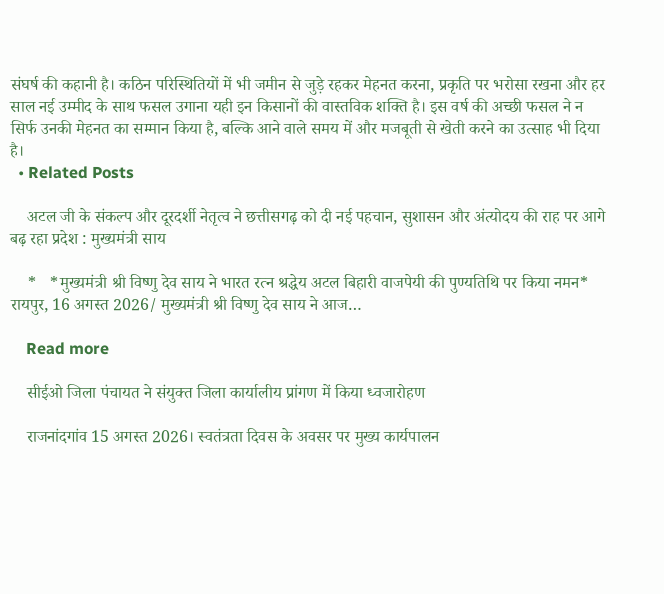संघर्ष की कहानी है। कठिन परिस्थितियों में भी जमीन से जुड़े रहकर मेहनत करना, प्रकृति पर भरोसा रखना और हर साल नई उम्मीद के साथ फसल उगाना यही इन किसानों की वास्तविक शक्ति है। इस वर्ष की अच्छी फसल ने न सिर्फ उनकी मेहनत का सम्मान किया है, बल्कि आने वाले समय में और मजबूती से खेती करने का उत्साह भी दिया है।
  • Related Posts

    अटल जी के संकल्प और दूरदर्शी नेतृत्व ने छत्तीसगढ़ को दी नई पहचान, सुशासन और अंत्योदय की राह पर आगे बढ़ रहा प्रदेश : मुख्यमंत्री साय

    *   *मुख्यमंत्री श्री विष्णु देव साय ने भारत रत्न श्रद्धेय अटल बिहारी वाजपेयी की पुण्यतिथि पर किया नमन* रायपुर, 16 अगस्त 2026/ मुख्यमंत्री श्री विष्णु देव साय ने आज…

    Read more

    सीईओ जिला पंचायत ने संयुक्त जिला कार्यालीय प्रांगण में किया ध्वजारोहण

    राजनांदगांव 15 अगस्त 2026। स्वतंत्रता दिवस के अवसर पर मुख्य कार्यपालन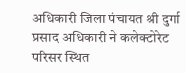अधिकारी जिला पंचायत श्री दुर्गा प्रसाद अधिकारी ने कलेक्टोरेट परिसर स्थित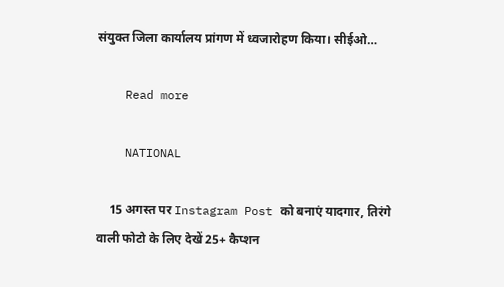संयुक्त जिला कार्यालय प्रांगण में ध्वजारोहण किया। सीईओ…

    Read more

    NATIONAL

    15 अगस्त पर Instagram Post को बनाएं यादगार, तिरंगे वाली फोटो के लिए देखें 25+ कैप्शन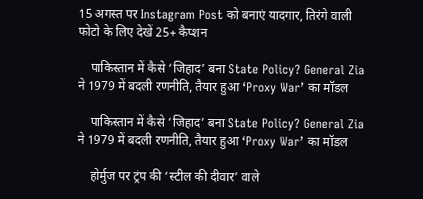15 अगस्त पर Instagram Post को बनाएं यादगार, तिरंगे वाली फोटो के लिए देखें 25+ कैप्शन

    पाकिस्तान में कैसे ‘जिहाद’ बना State Policy? General Zia ने 1979 में बदली रणनीति, तैयार हुआ ‘Proxy War’ का मॉडल

    पाकिस्तान में कैसे ‘जिहाद’ बना State Policy? General Zia ने 1979 में बदली रणनीति, तैयार हुआ ‘Proxy War’ का मॉडल

    होर्मुज पर ट्रंप की ‘स्टील की दीवार’ वाले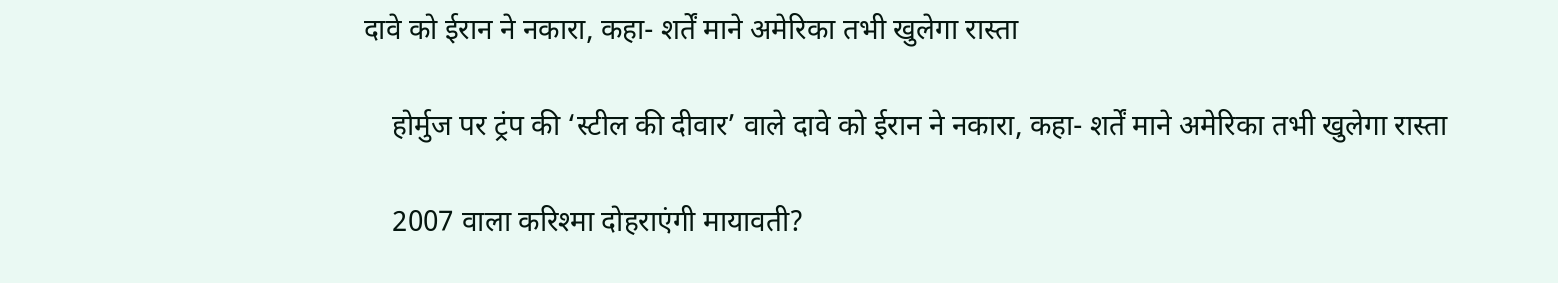दावे को ईरान ने नकारा, कहा- शर्तें माने अमेरिका तभी खुलेगा रास्ता

    होर्मुज पर ट्रंप की ‘स्टील की दीवार’ वाले दावे को ईरान ने नकारा, कहा- शर्तें माने अमेरिका तभी खुलेगा रास्ता

    2007 वाला करिश्मा दोहराएंगी मायावती?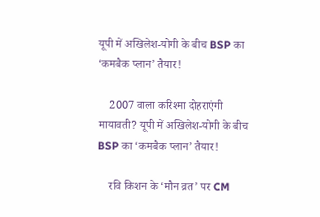यूपी में अखिलेश-योगी के बीच BSP का ‘कमबैक प्लान’ तैयार!

    2007 वाला करिश्मा दोहराएंगी मायावती? यूपी में अखिलेश-योगी के बीच BSP का ‘कमबैक प्लान’ तैयार!

    रवि किशन के ‘मौन व्रत’ पर CM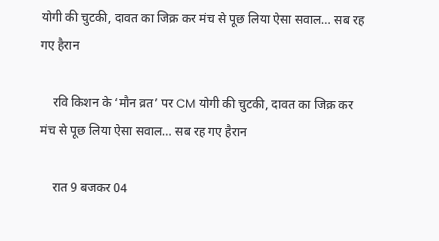योगी की चुटकी, दावत का जिक्र कर मंच से पूछ लिया ऐसा सवाल… सब रह गए हैरान

    रवि किशन के ‘मौन व्रत’ पर CM योगी की चुटकी, दावत का जिक्र कर मंच से पूछ लिया ऐसा सवाल… सब रह गए हैरान

    रात 9 बजकर 04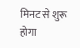मिनट से शुरू होगा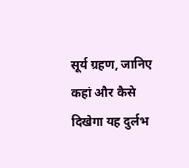सूर्य ग्रहण, जानिए कहां और कैसे दिखेगा यह दुर्लभ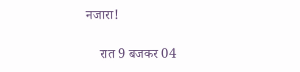नजारा!

    रात 9 बजकर 04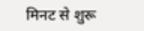मिनट से शुरू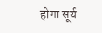होगा सूर्य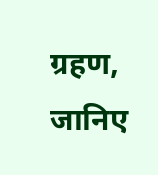ग्रहण, जानिए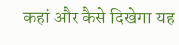कहां और कैसे दिखेगा यह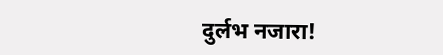दुर्लभ नजारा!